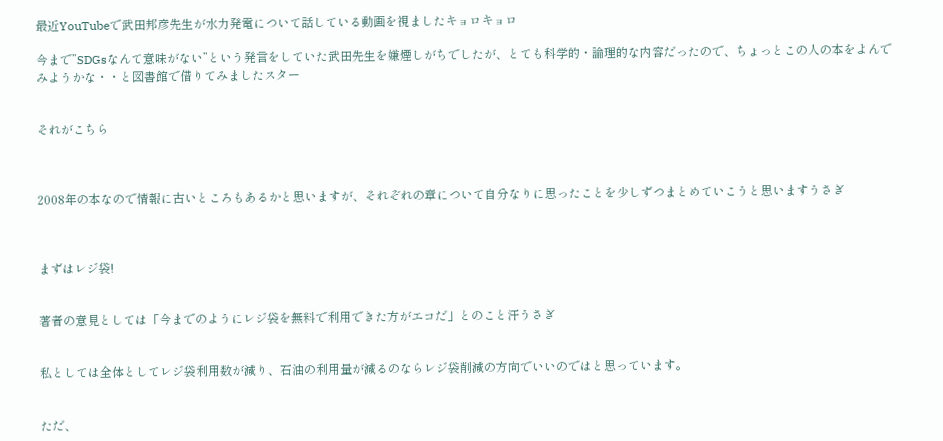最近YouTubeで武田邦彦先生が水力発電について話している動画を視ましたキョロキョロ

今まで”SDGsなんて意味がない”という発言をしていた武田先生を嫌煙しがちでしたが、とても科学的・論理的な内容だったので、ちょっとこの人の本をよんでみようかな・・と図書館で借りてみましたスター


それがこちら



2008年の本なので情報に古いところもあるかと思いますが、それぞれの章について自分なりに思ったことを少しずつまとめていこうと思いますうさぎ



まずはレジ袋!


著者の意見としては「今までのようにレジ袋を無料で利用できた方がエコだ」とのこと汗うさぎ


私としては全体としてレジ袋利用数が減り、石油の利用量が減るのならレジ袋削減の方向でいいのではと思っています。


ただ、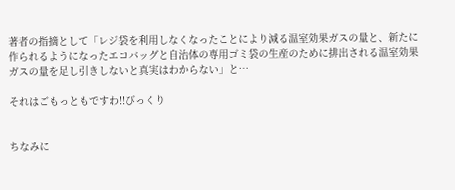著者の指摘として「レジ袋を利用しなくなったことにより減る温室効果ガスの量と、新たに作られるようになったエコバッグと自治体の専用ゴミ袋の生産のために排出される温室効果ガスの量を足し引きしないと真実はわからない」と…

それはごもっともですわ!!びっくり


ちなみに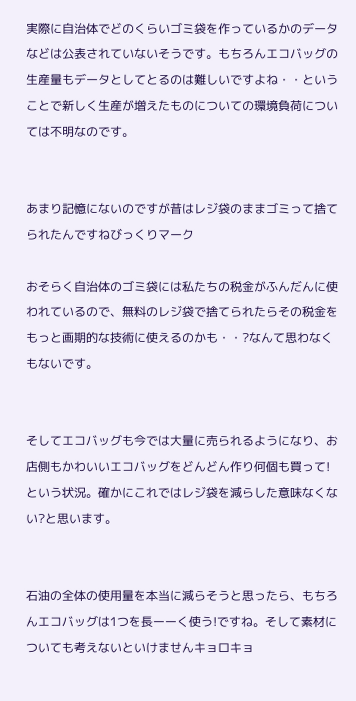実際に自治体でどのくらいゴミ袋を作っているかのデータなどは公表されていないそうです。もちろんエコバッグの生産量もデータとしてとるのは難しいですよね・・ということで新しく生産が増えたものについての環境負荷については不明なのです。


あまり記憶にないのですが昔はレジ袋のままゴミって捨てられたんですねびっくりマーク

おそらく自治体のゴミ袋には私たちの税金がふんだんに使われているので、無料のレジ袋で捨てられたらその税金をもっと画期的な技術に使えるのかも・・?なんて思わなくもないです。


そしてエコバッグも今では大量に売られるようになり、お店側もかわいいエコバッグをどんどん作り何個も買って!という状況。確かにこれではレジ袋を減らした意味なくない?と思います。


石油の全体の使用量を本当に減らそうと思ったら、もちろんエコバッグは1つを長ーーく使う!ですね。そして素材についても考えないといけませんキョロキョ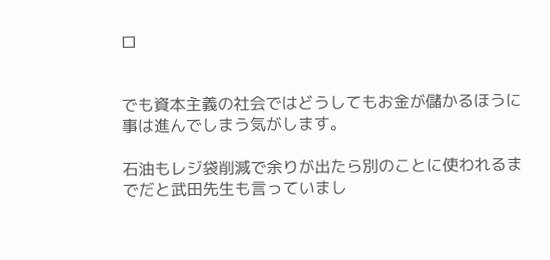ロ


でも資本主義の社会ではどうしてもお金が儲かるほうに事は進んでしまう気がします。

石油もレジ袋削減で余りが出たら別のことに使われるまでだと武田先生も言っていまし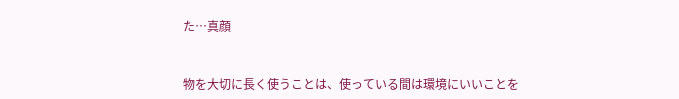た…真顔


物を大切に長く使うことは、使っている間は環境にいいことを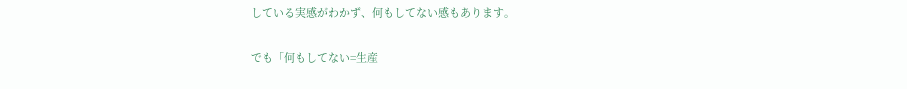している実感がわかず、何もしてない感もあります。

でも「何もしてない=生産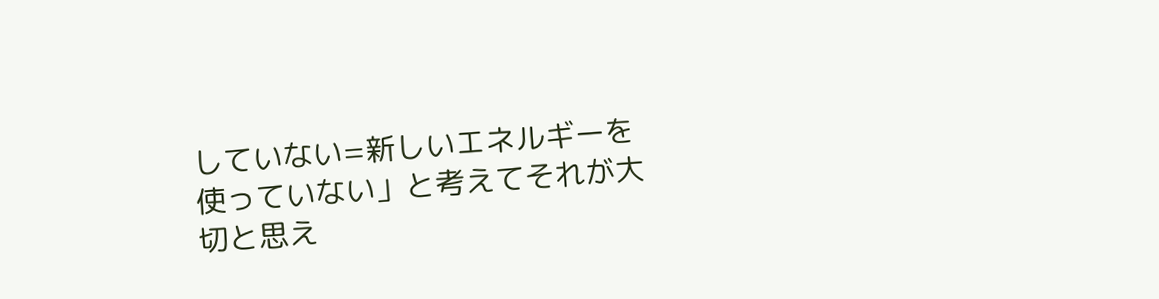していない=新しいエネルギーを使っていない」と考えてそれが大切と思え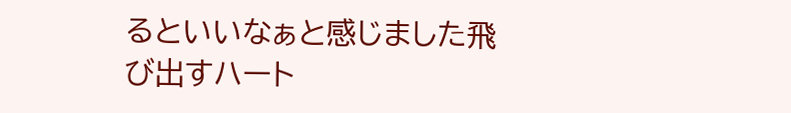るといいなぁと感じました飛び出すハート